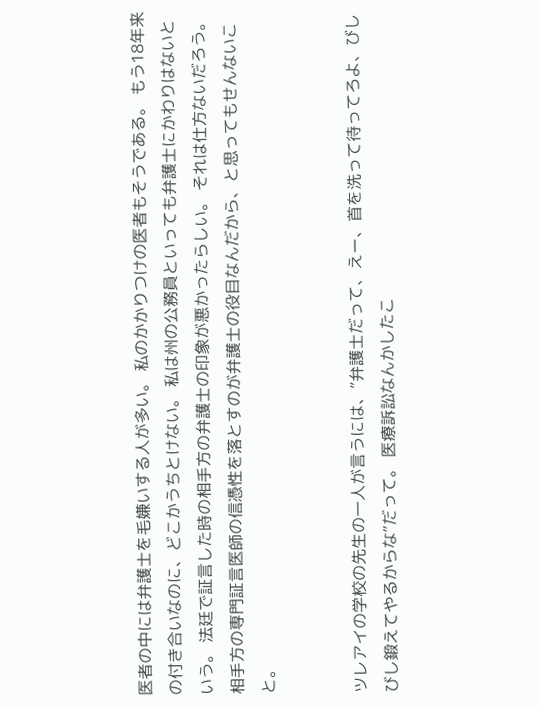医者の中には弁護士を毛嫌いする人が多い。 私のかかりつけの医者もそうである。 もう18年来の付き合いなのに、どこかうちとけない。 私は州の公務員といっても弁護士にかわりはないという。 法廷で証言した時の相手方の弁護士の印象が悪かったらしい。 それは仕方ないだろう。 相手方の専門証言医師の信憑性を落とすのが弁護士の役目なんだから、と思ってもせんないこと。


ツレアイの学校の先生の一人が言うには、”弁護士だって、えー、首を洗って待ってろよ、びしびし鍛えてやるからな”だって。 医療訴訟なんかしたこ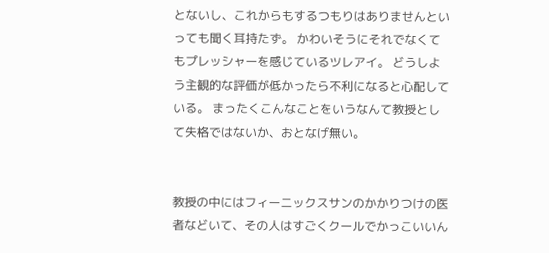とないし、これからもするつもりはありませんといっても聞く耳持たず。 かわいそうにそれでなくてもプレッシャーを感じているツレアイ。 どうしよう主観的な評価が低かったら不利になると心配している。 まったくこんなことをいうなんて教授として失格ではないか、おとなげ無い。


教授の中にはフィーニックスサンのかかりつけの医者などいて、その人はすごくクールでかっこいいん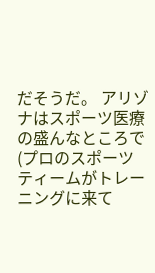だそうだ。 アリゾナはスポーツ医療の盛んなところで(プロのスポーツティームがトレーニングに来て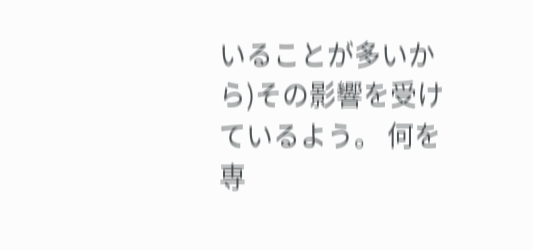いることが多いから)その影響を受けているよう。 何を専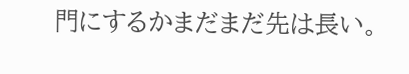門にするかまだまだ先は長い。